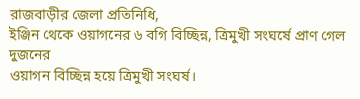রাজবাড়ীর জেলা প্রতিনিধি,
ইঞ্জিন থেকে ওয়াগনের ৬ বগি বিচ্ছিন্ন, ত্রিমুখী সংঘর্ষে প্রাণ গেল দুজনের
ওয়াগন বিচ্ছিন্ন হয়ে ত্রিমুখী সংঘর্ষ।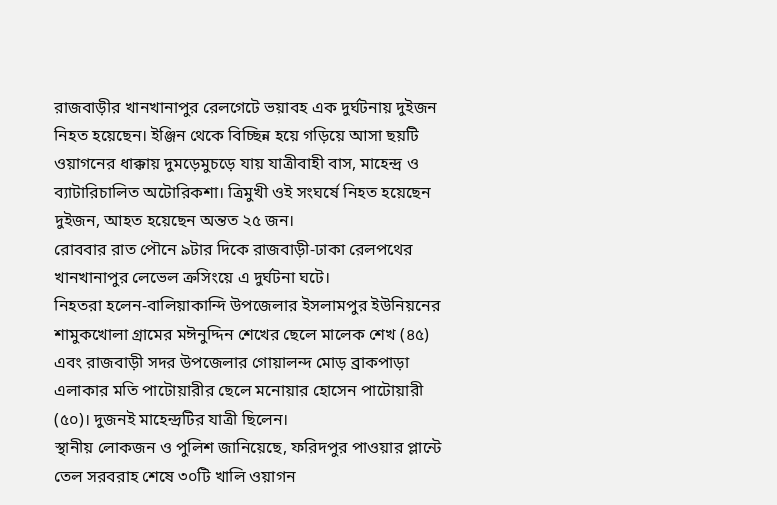রাজবাড়ীর খানখানাপুর রেলগেটে ভয়াবহ এক দুর্ঘটনায় দুইজন নিহত হয়েছেন। ইঞ্জিন থেকে বিচ্ছিন্ন হয়ে গড়িয়ে আসা ছয়টি ওয়াগনের ধাক্কায় দুমড়েমুচড়ে যায় যাত্রীবাহী বাস, মাহেন্দ্র ও ব্যাটারিচালিত অটোরিকশা। ত্রিমুখী ওই সংঘর্ষে নিহত হয়েছেন দুইজন, আহত হয়েছেন অন্তত ২৫ জন।
রোববার রাত পৌনে ৯টার দিকে রাজবাড়ী-ঢাকা রেলপথের খানখানাপুর লেভেল ক্রসিংয়ে এ দুর্ঘটনা ঘটে।
নিহতরা হলেন-বালিয়াকান্দি উপজেলার ইসলামপুর ইউনিয়নের শামুকখোলা গ্রামের মঈনুদ্দিন শেখের ছেলে মালেক শেখ (৪৫) এবং রাজবাড়ী সদর উপজেলার গোয়ালন্দ মোড় ব্রাকপাড়া এলাকার মতি পাটোয়ারীর ছেলে মনোয়ার হোসেন পাটোয়ারী (৫০)। দুজনই মাহেন্দ্রটির যাত্রী ছিলেন।
স্থানীয় লোকজন ও পুলিশ জানিয়েছে, ফরিদপুর পাওয়ার প্লান্টে তেল সরবরাহ শেষে ৩০টি খালি ওয়াগন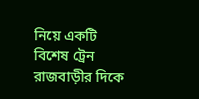নিয়ে একটি বিশেষ ট্রেন রাজবাড়ীর দিকে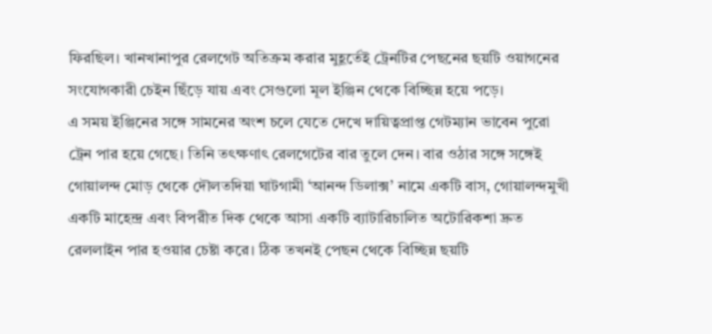ফিরছিল। খানখানাপুর রেলগেট অতিক্রম করার মুহূর্তেই ট্রেনটির পেছনের ছয়টি ওয়াগনের সংযোগকারী চেইন ছিঁড়ে যায় এবং সেগুলো মূল ইঞ্জিন থেকে বিচ্ছিন্ন হয়ে পড়ে।
এ সময় ইঞ্জিনের সঙ্গে সামনের অংশ চলে যেতে দেখে দায়িত্বপ্রাপ্ত গেটম্যান ভাবেন পুরো ট্রেন পার হয়ে গেছে। তিনি তৎক্ষণাৎ রেলগেটের বার তুলে দেন। বার ওঠার সঙ্গে সঙ্গেই গোয়ালন্দ মোড় থেকে দৌলতদিয়া ঘাটগামী ‘আনন্দ ডিলাক্স’ নামে একটি বাস, গোয়ালন্দমুখী একটি মাহেন্দ্র এবং বিপরীত দিক থেকে আসা একটি ব্যাটারিচালিত অটোরিকশা দ্রুত রেললাইন পার হওয়ার চেষ্টা করে। ঠিক তখনই পেছন থেকে বিচ্ছিন্ন ছয়টি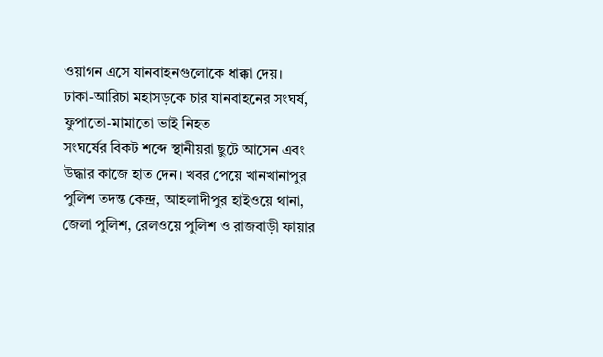ওয়াগন এসে যানবাহনগুলোকে ধাক্কা দেয়।
ঢাকা-আরিচা মহাসড়কে চার যানবাহনের সংঘর্ষ, ফুপাতো-মামাতো ভাই নিহত
সংঘর্ষের বিকট শব্দে স্থানীয়রা ছুটে আসেন এবং উদ্ধার কাজে হাত দেন। খবর পেয়ে খানখানাপুর পুলিশ তদন্ত কেন্দ্র, আহলাদীপুর হাইওয়ে থানা, জেলা পুলিশ, রেলওয়ে পুলিশ ও রাজবাড়ী ফায়ার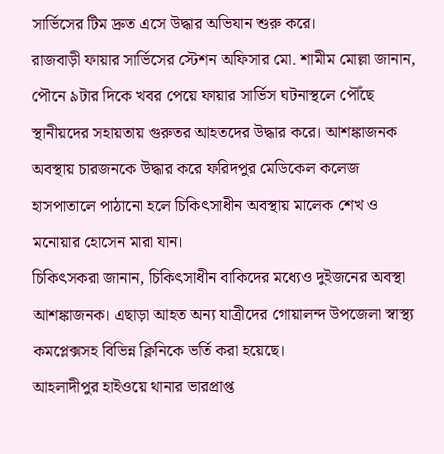সার্ভিসের টিম দ্রুত এসে উদ্ধার অভিযান শুরু করে।
রাজবাড়ী ফায়ার সার্ভিসের স্টেশন অফিসার মো. শামীম মোল্লা জানান, পৌনে ৯টার দিকে খবর পেয়ে ফায়ার সার্ভিস ঘটনাস্থলে পৌঁছে স্থানীয়দের সহায়তায় গুরুতর আহতদের উদ্ধার করে। আশঙ্কাজনক অবস্থায় চারজনকে উদ্ধার করে ফরিদপুর মেডিকেল কলেজ হাসপাতালে পাঠানো হলে চিকিৎসাধীন অবস্থায় মালেক শেখ ও মনোয়ার হোসেন মারা যান।
চিকিৎসকরা জানান, চিকিৎসাধীন বাকিদের মধ্যেও দুইজনের অবস্থা আশঙ্কাজনক। এছাড়া আহত অন্য যাত্রীদের গোয়ালন্দ উপজেলা স্বাস্থ্য কমপ্লেক্সসহ বিভিন্ন ক্লিনিকে ভর্তি করা হয়েছে।
আহলাদীপুর হাইওয়ে থানার ভারপ্রাপ্ত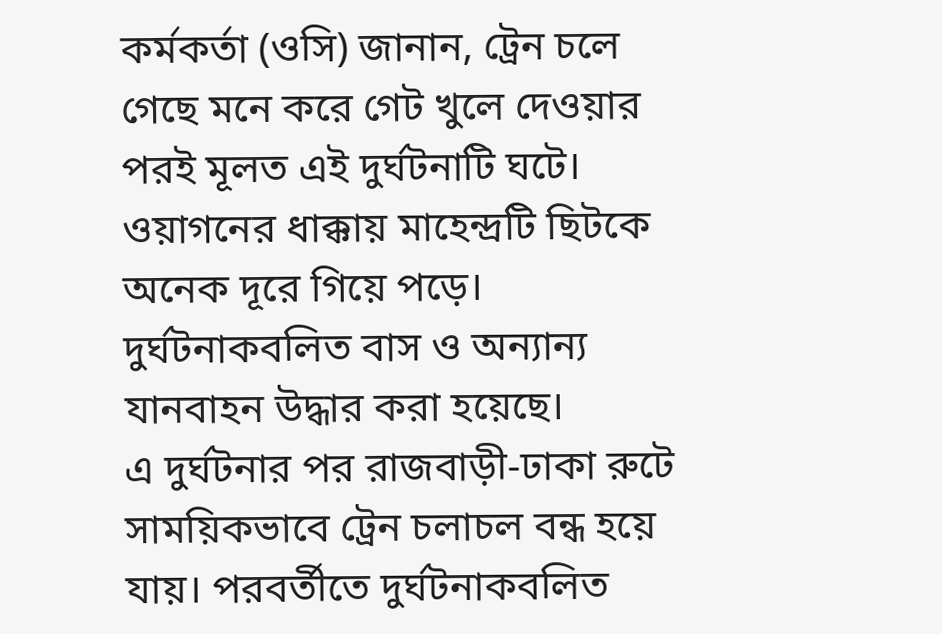কর্মকর্তা (ওসি) জানান, ট্রেন চলে গেছে মনে করে গেট খুলে দেওয়ার পরই মূলত এই দুর্ঘটনাটি ঘটে। ওয়াগনের ধাক্কায় মাহেন্দ্রটি ছিটকে অনেক দূরে গিয়ে পড়ে। দুর্ঘটনাকবলিত বাস ও অন্যান্য যানবাহন উদ্ধার করা হয়েছে।
এ দুর্ঘটনার পর রাজবাড়ী-ঢাকা রুটে সাময়িকভাবে ট্রেন চলাচল বন্ধ হয়ে যায়। পরবর্তীতে দুর্ঘটনাকবলিত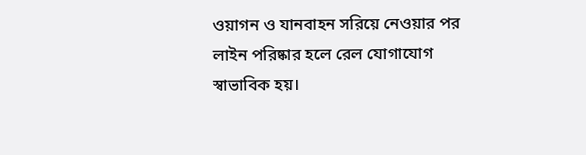ওয়াগন ও যানবাহন সরিয়ে নেওয়ার পর লাইন পরিষ্কার হলে রেল যোগাযোগ স্বাভাবিক হয়।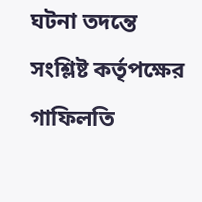ঘটনা তদন্তে সংশ্লিষ্ট কর্তৃপক্ষের গাফিলতি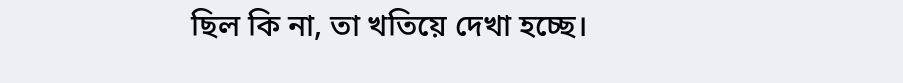ছিল কি না, তা খতিয়ে দেখা হচ্ছে।